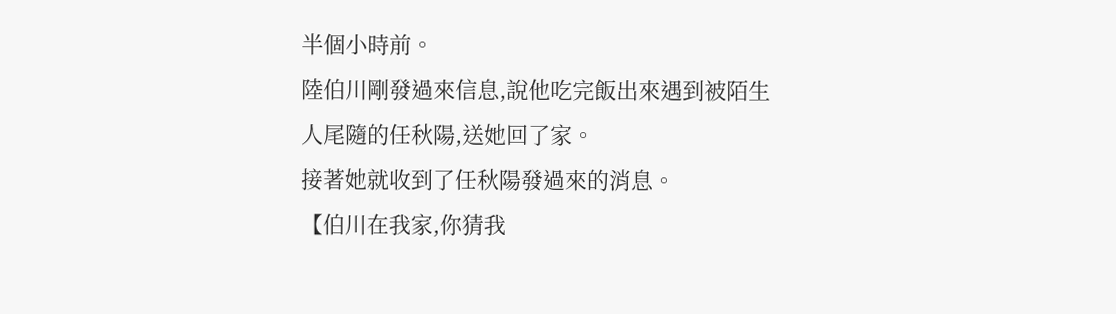半個小時前。
陸伯川剛發過來信息,說他吃完飯出來遇到被陌生人尾隨的任秋陽,送她回了家。
接著她就收到了任秋陽發過來的消息。
【伯川在我家,你猜我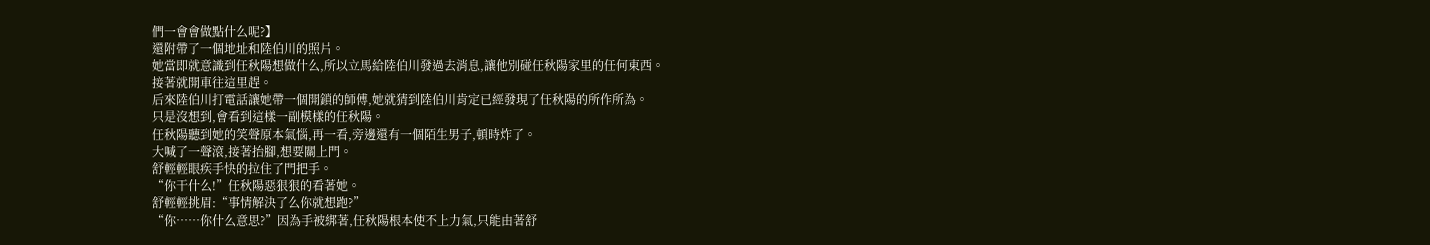們一會會做點什么呢?】
還附帶了一個地址和陸伯川的照片。
她當即就意識到任秋陽想做什么,所以立馬給陸伯川發過去消息,讓他別碰任秋陽家里的任何東西。
接著就開車往這里趕。
后來陸伯川打電話讓她帶一個開鎖的師傅,她就猜到陸伯川肯定已經發現了任秋陽的所作所為。
只是沒想到,會看到這樣一副模樣的任秋陽。
任秋陽聽到她的笑聲原本氣惱,再一看,旁邊還有一個陌生男子,頓時炸了。
大喊了一聲滾,接著抬腳,想要關上門。
舒輕輕眼疾手快的拉住了門把手。
“你干什么!”任秋陽惡狠狠的看著她。
舒輕輕挑眉:“事情解決了么你就想跑?”
“你……你什么意思?”因為手被綁著,任秋陽根本使不上力氣,只能由著舒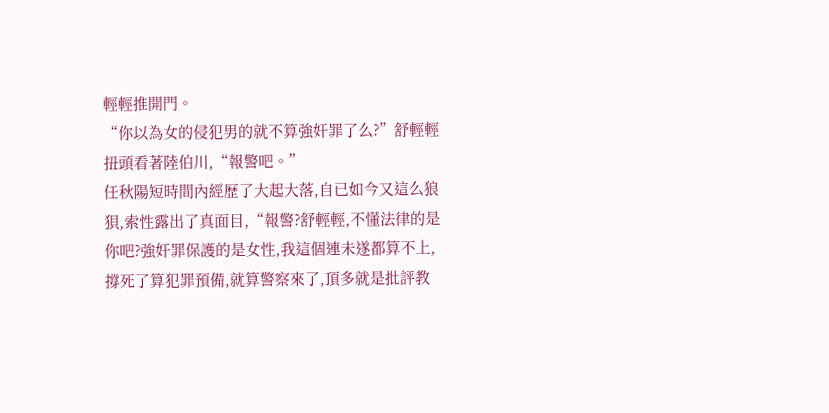輕輕推開門。
“你以為女的侵犯男的就不算強奸罪了么?”舒輕輕扭頭看著陸伯川,“報警吧。”
任秋陽短時間內經歷了大起大落,自已如今又這么狼狽,索性露出了真面目,“報警?舒輕輕,不懂法律的是你吧?強奸罪保護的是女性,我這個連未遂都算不上,撐死了算犯罪預備,就算警察來了,頂多就是批評教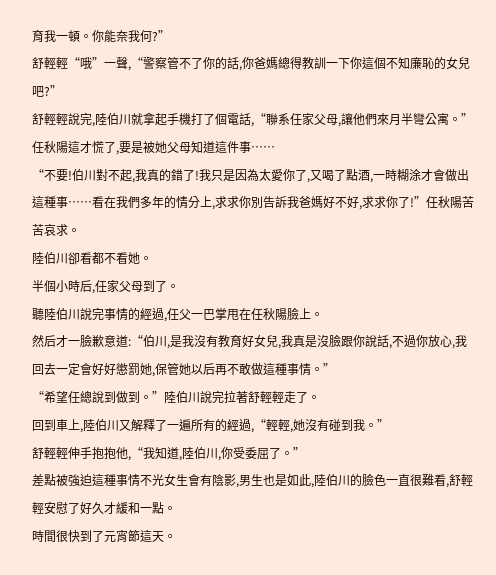育我一頓。你能奈我何?”
舒輕輕“哦”一聲,“警察管不了你的話,你爸媽總得教訓一下你這個不知廉恥的女兒吧?”
舒輕輕說完,陸伯川就拿起手機打了個電話,“聯系任家父母,讓他們來月半彎公寓。”
任秋陽這才慌了,要是被她父母知道這件事……
“不要!伯川對不起,我真的錯了!我只是因為太愛你了,又喝了點酒,一時糊涂才會做出這種事……看在我們多年的情分上,求求你別告訴我爸媽好不好,求求你了!”任秋陽苦苦哀求。
陸伯川卻看都不看她。
半個小時后,任家父母到了。
聽陸伯川說完事情的經過,任父一巴掌甩在任秋陽臉上。
然后才一臉歉意道:“伯川,是我沒有教育好女兒,我真是沒臉跟你說話,不過你放心,我回去一定會好好懲罰她,保管她以后再不敢做這種事情。”
“希望任總說到做到。”陸伯川說完拉著舒輕輕走了。
回到車上,陸伯川又解釋了一遍所有的經過,“輕輕,她沒有碰到我。”
舒輕輕伸手抱抱他,“我知道,陸伯川,你受委屈了。”
差點被強迫這種事情不光女生會有陰影,男生也是如此,陸伯川的臉色一直很難看,舒輕輕安慰了好久才緩和一點。
時間很快到了元宵節這天。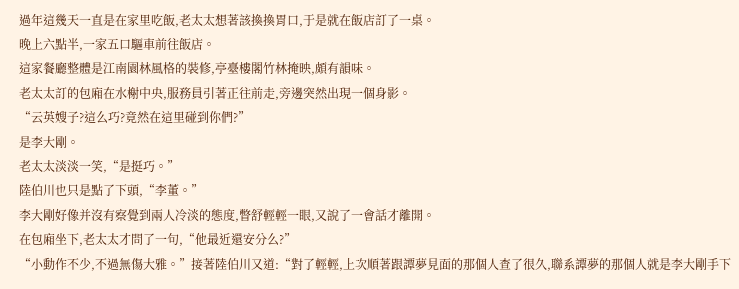過年這幾天一直是在家里吃飯,老太太想著該換換胃口,于是就在飯店訂了一桌。
晚上六點半,一家五口驅車前往飯店。
這家餐廳整體是江南園林風格的裝修,亭臺樓閣竹林掩映,頗有韻味。
老太太訂的包廂在水榭中央,服務員引著正往前走,旁邊突然出現一個身影。
“云英嫂子?這么巧?竟然在這里碰到你們?”
是李大剛。
老太太淡淡一笑,“是挺巧。”
陸伯川也只是點了下頭,“李董。”
李大剛好像并沒有察覺到兩人冷淡的態度,瞥舒輕輕一眼,又說了一會話才離開。
在包廂坐下,老太太才問了一句,“他最近還安分么?”
“小動作不少,不過無傷大雅。”接著陸伯川又道:“對了輕輕,上次順著跟譚夢見面的那個人查了很久,聯系譚夢的那個人就是李大剛手下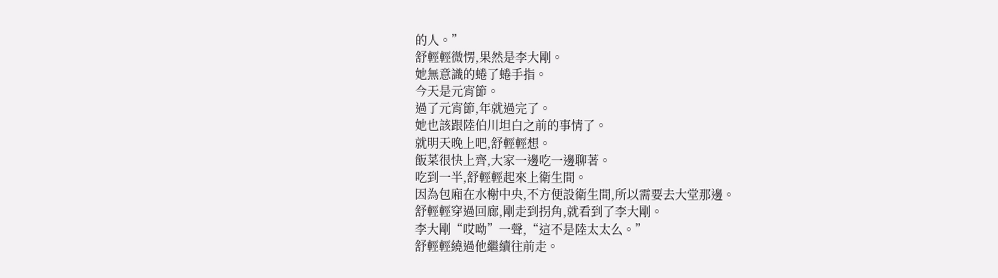的人。”
舒輕輕微愣,果然是李大剛。
她無意識的蜷了蜷手指。
今天是元宵節。
過了元宵節,年就過完了。
她也該跟陸伯川坦白之前的事情了。
就明天晚上吧,舒輕輕想。
飯菜很快上齊,大家一邊吃一邊聊著。
吃到一半,舒輕輕起來上衛生間。
因為包廂在水榭中央,不方便設衛生間,所以需要去大堂那邊。
舒輕輕穿過回廊,剛走到拐角,就看到了李大剛。
李大剛“哎呦”一聲,“這不是陸太太么。”
舒輕輕繞過他繼續往前走。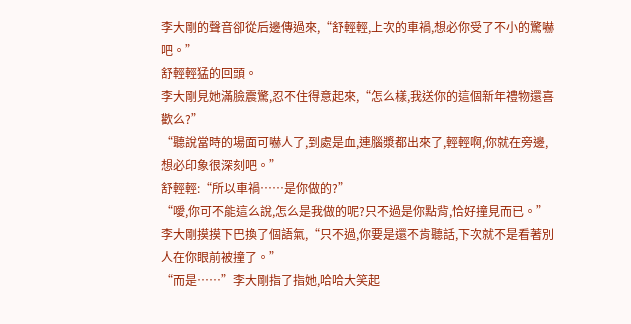李大剛的聲音卻從后邊傳過來,“舒輕輕,上次的車禍,想必你受了不小的驚嚇吧。”
舒輕輕猛的回頭。
李大剛見她滿臉震驚,忍不住得意起來,“怎么樣,我送你的這個新年禮物還喜歡么?”
“聽說當時的場面可嚇人了,到處是血,連腦漿都出來了,輕輕啊,你就在旁邊,想必印象很深刻吧。”
舒輕輕:“所以車禍……是你做的?”
“噯,你可不能這么說,怎么是我做的呢?只不過是你點背,恰好撞見而已。”
李大剛摸摸下巴換了個語氣,“只不過,你要是還不肯聽話,下次就不是看著別人在你眼前被撞了。”
“而是……”李大剛指了指她,哈哈大笑起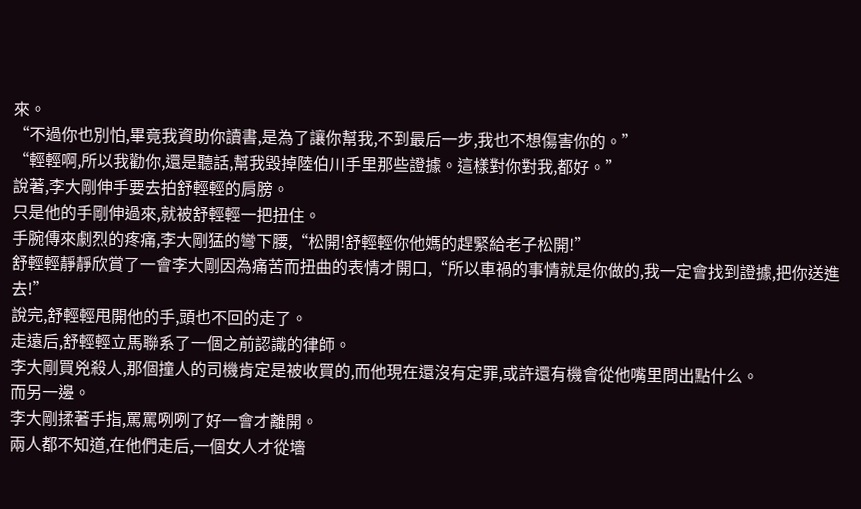來。
“不過你也別怕,畢竟我資助你讀書,是為了讓你幫我,不到最后一步,我也不想傷害你的。”
“輕輕啊,所以我勸你,還是聽話,幫我毀掉陸伯川手里那些證據。這樣對你對我,都好。”
說著,李大剛伸手要去拍舒輕輕的肩膀。
只是他的手剛伸過來,就被舒輕輕一把扭住。
手腕傳來劇烈的疼痛,李大剛猛的彎下腰,“松開!舒輕輕你他媽的趕緊給老子松開!”
舒輕輕靜靜欣賞了一會李大剛因為痛苦而扭曲的表情才開口,“所以車禍的事情就是你做的,我一定會找到證據,把你送進去!”
說完,舒輕輕甩開他的手,頭也不回的走了。
走遠后,舒輕輕立馬聯系了一個之前認識的律師。
李大剛買兇殺人,那個撞人的司機肯定是被收買的,而他現在還沒有定罪,或許還有機會從他嘴里問出點什么。
而另一邊。
李大剛揉著手指,罵罵咧咧了好一會才離開。
兩人都不知道,在他們走后,一個女人才從墻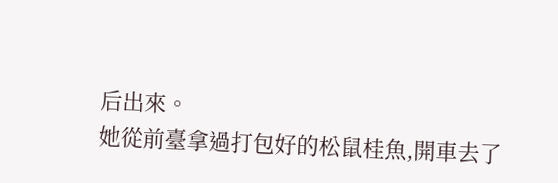后出來。
她從前臺拿過打包好的松鼠桂魚,開車去了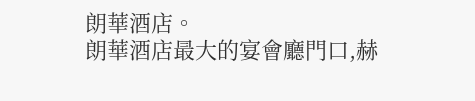朗華酒店。
朗華酒店最大的宴會廳門口,赫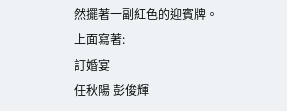然擺著一副紅色的迎賓牌。
上面寫著:
訂婚宴
任秋陽 彭俊輝